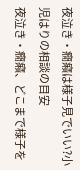夜泣き・癇癪は様子見でいい?小児はりの相談の目安
夜泣き・癇癪、どこまで様子を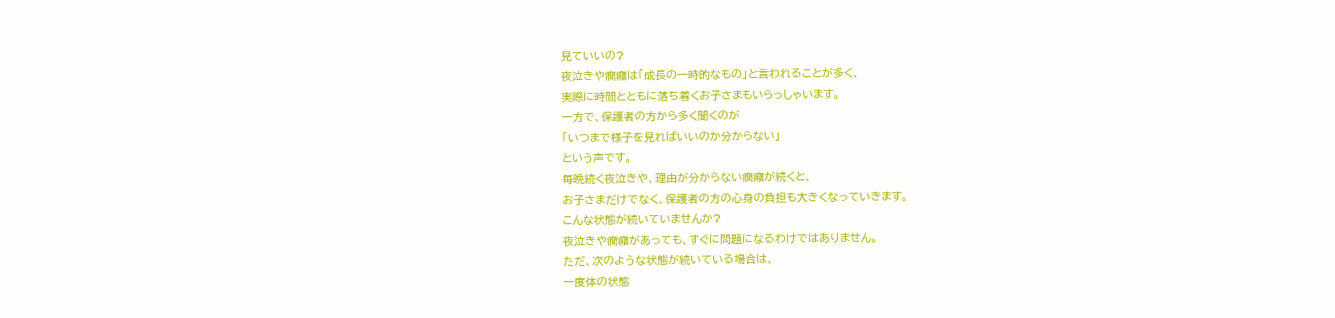見ていいの?
夜泣きや癇癪は「成長の一時的なもの」と言われることが多く、
実際に時間とともに落ち着くお子さまもいらっしゃいます。
一方で、保護者の方から多く聞くのが
「いつまで様子を見ればいいのか分からない」
という声です。
毎晩続く夜泣きや、理由が分からない癇癪が続くと、
お子さまだけでなく、保護者の方の心身の負担も大きくなっていきます。
こんな状態が続いていませんか?
夜泣きや癇癪があっても、すぐに問題になるわけではありません。
ただ、次のような状態が続いている場合は、
一度体の状態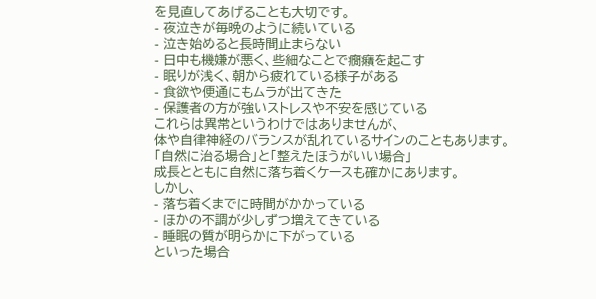を見直してあげることも大切です。
- 夜泣きが毎晩のように続いている
- 泣き始めると長時間止まらない
- 日中も機嫌が悪く、些細なことで癇癪を起こす
- 眠りが浅く、朝から疲れている様子がある
- 食欲や便通にもムラが出てきた
- 保護者の方が強いストレスや不安を感じている
これらは異常というわけではありませんが、
体や自律神経のバランスが乱れているサインのこともあります。
「自然に治る場合」と「整えたほうがいい場合」
成長とともに自然に落ち着くケースも確かにあります。
しかし、
- 落ち着くまでに時間がかかっている
- ほかの不調が少しずつ増えてきている
- 睡眠の質が明らかに下がっている
といった場合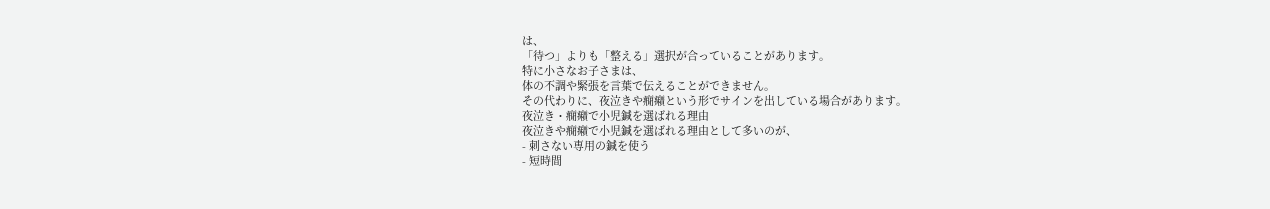は、
「待つ」よりも「整える」選択が合っていることがあります。
特に小さなお子さまは、
体の不調や緊張を言葉で伝えることができません。
その代わりに、夜泣きや癇癪という形でサインを出している場合があります。
夜泣き・癇癪で小児鍼を選ばれる理由
夜泣きや癇癪で小児鍼を選ばれる理由として多いのが、
- 刺さない専用の鍼を使う
- 短時間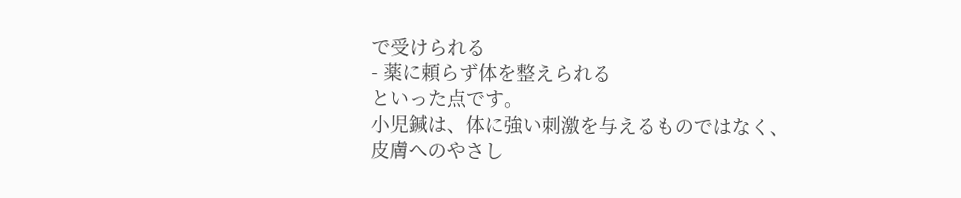で受けられる
- 薬に頼らず体を整えられる
といった点です。
小児鍼は、体に強い刺激を与えるものではなく、
皮膚へのやさし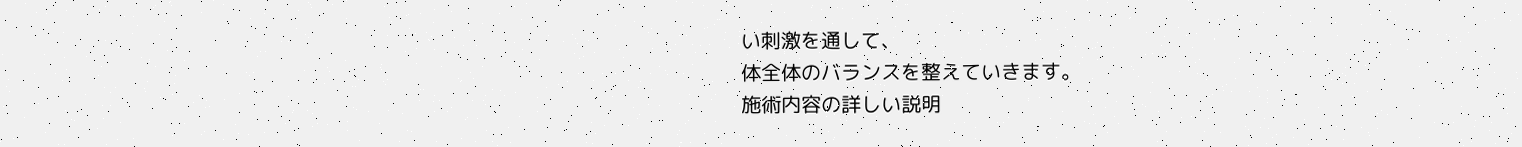い刺激を通して、
体全体のバランスを整えていきます。
施術内容の詳しい説明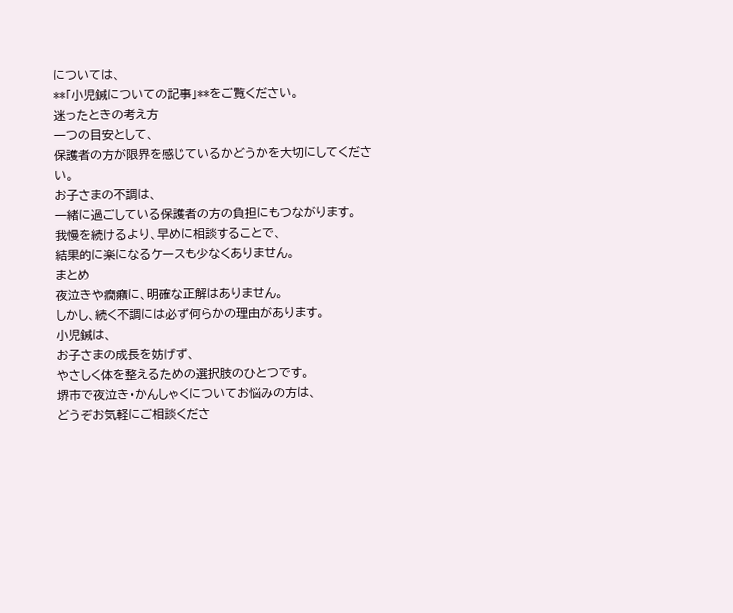については、
**「小児鍼についての記事」**をご覧ください。
迷ったときの考え方
一つの目安として、
保護者の方が限界を感じているかどうかを大切にしてください。
お子さまの不調は、
一緒に過ごしている保護者の方の負担にもつながります。
我慢を続けるより、早めに相談することで、
結果的に楽になるケースも少なくありません。
まとめ
夜泣きや癇癪に、明確な正解はありません。
しかし、続く不調には必ず何らかの理由があります。
小児鍼は、
お子さまの成長を妨げず、
やさしく体を整えるための選択肢のひとつです。
堺市で夜泣き・かんしゃくについてお悩みの方は、
どうぞお気軽にご相談くださ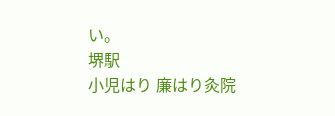い。
堺駅
小児はり 廉はり灸院